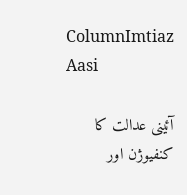ColumnImtiaz Aasi

آئینی عدالت کا کنفیوژن اور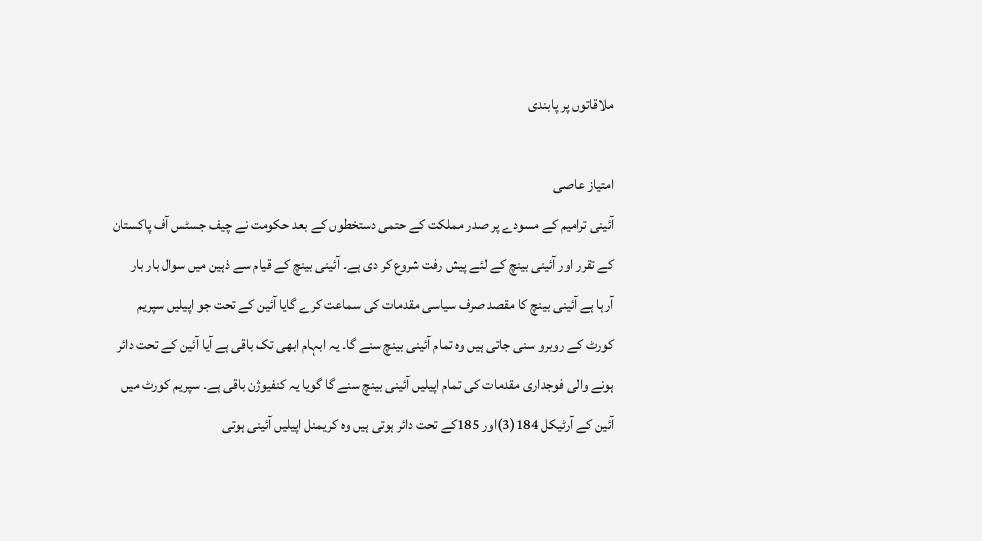ملاقاتوں پر پابندی

امتیاز عاصی
آئینی ترامیم کے مسودے پر صدر مملکت کے حتمی دستخطوں کے بعد حکومت نے چیف جسٹس آف پاکستان کے تقرر اور آئینی بینچ کے لئے پیش رفت شروع کر دی ہے۔ آئینی بینچ کے قیام سے ذہین میں سوال بار بار آرہا ہے آئینی بینچ کا مقصد صرف سیاسی مقدمات کی سماعت کرے گایا آئین کے تحت جو اپیلیں سپریم کورٹ کے روبرو سنی جاتی ہیں وہ تمام آئینی بینچ سنے گا۔ یہ ابہام ابھی تک باقی ہے آیا آئین کے تحت دائر ہونے والی فوجداری مقدمات کی تمام اپیلیں آئینی بینچ سنے گا گویا یہ کنفیوژن باقی ہے۔ سپریم کورٹ میں آئین کے آرٹیکل 184(3)اور 185کے تحت دائر ہوتی ہیں وہ کریمنل اپیلیں آئینی ہوتی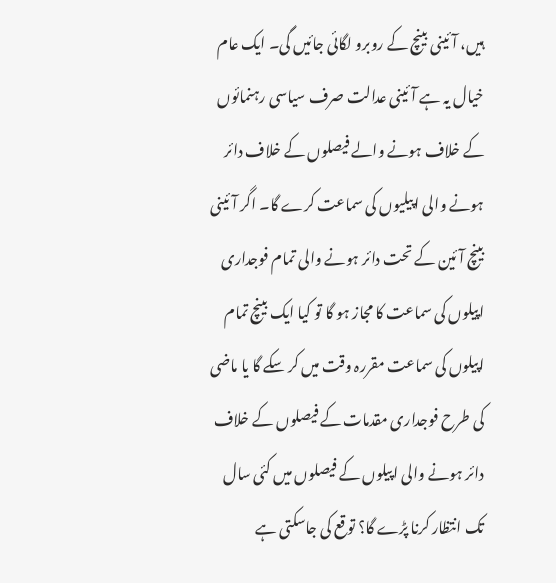ہیں، آئینی بینچ کے روبرو لگائی جائیں گی۔ ایک عام خیال یہ ہے آئینی عدالت صرف سیاسی رہنمائوں کے خلاف ہونے والے فیصلوں کے خلاف دائر ہونے والی اپیلیوں کی سماعت کرے گا۔ اگر آئینی بینچ آئین کے تحت دائر ہونے والی تمام فوجداری اپیلوں کی سماعت کا مجاز ہو گا تو کیا ایک بینچ تمام اپیلوں کی سماعت مقررہ وقت میں کر سکے گا یا ماضی کی طرح فوجداری مقدمات کے فیصلوں کے خلاف دائر ہونے والی اپیلوں کے فیصلوں میں کئی سال تک انتظار کرنا پڑے گا؟ توقع کی جاسکتی ہے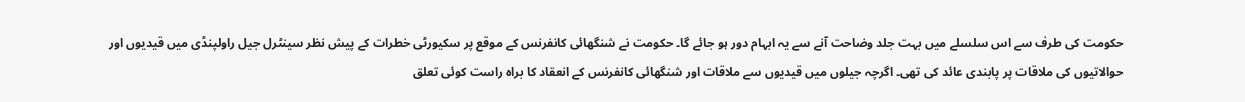حکومت کی طرف سے اس سلسلے میں بہت جلد وضاحت آنے سے یہ ابہام دور ہو جائے گا۔ حکومت نے شنگھائی کانفرنس کے موقع پر سکیورٹی خطرات کے پیش نظر سینٹرل جیل راولپنڈی میں قیدیوں اور حوالاتیوں کی ملاقات پر پابندی عائد کی تھی۔ اگرچہ جیلوں میں قیدیوں سے ملاقات اور شنگھائی کانفرنس کے انعقاد کا براہ راست کوئی تعلق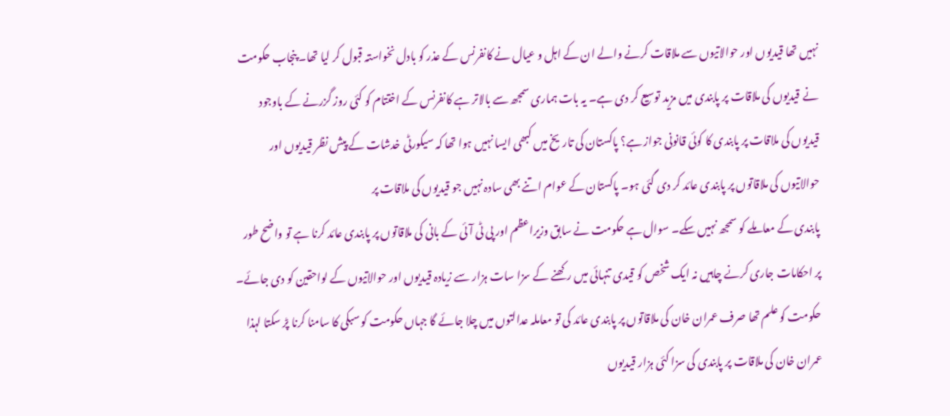نہیں تھا قیدیوں اور حوالاتیوں سے ملاقات کرنے والے ان کے اہل و عیال نے کانفرنس کے عذر کو بادل نخواستہ قبول کر لیا تھا۔ پنجاب حکومت نے قیدیوں کی ملاقات پر پابندی میں مزید توسیع کر دی ہے۔ یہ بات ہماری سمجھ سے بالاتر ہے کانفرنس کے اختتام کو کئی روز گزرنے کے باوجود قیدیوں کی ملاقات پر پابندی کا کوئی قانونی جواز ہے؟ پاکستان کی تاریخ میں کبھی ایسا نہیں ہوا تھا کہ سیکورٹی خدشات کے پیش نظر قیدیوں اور حوالاتیوں کی ملاقاتوں پر پابندی عائد کر دی گئی ہو۔ پاکستان کے عوام اتنے بھی سادہ نہیں جو قیدیوں کی ملاقات پر
پابندی کے معاملے کو سمجھ نہیں سکے۔ سوال ہے حکومت نے سابق وزیراعظم اور پی ٹی آئی کے بانی کی ملاقاتوں پر پابندی عائد کرنا ہے تو واضح طور پر احکامات جاری کرنے چاہیں نہ ایک شخص کو قیدی تنہائی میں رکھنے کے سزا سات ہزار سے زیادہ قیدیوں اور حوالاتیوں کے لواحقین کو دی جائے۔ حکومت کو علم تھا صرف عمران خان کی ملاقاتوں پر پابندی عائد کی تو معاملہ عدالتوں میں چلا جائے گا جہاں حکومت کو سبکی کا سامنا کرنا پڑ سکتا لہذا عمران خان کی ملاقات پر پابندی کی سزا کئی ہزار قیدیوں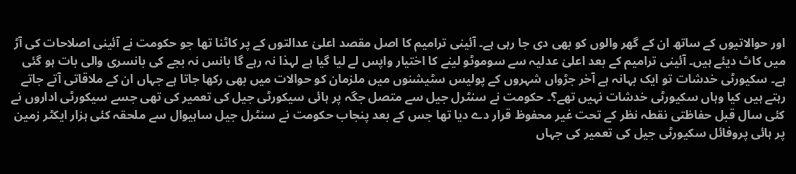اور حوالاتیوں کے ساتھ ان کے گھر والوں کو بھی دی جا رہی ہے۔ آئینی ترامیم کا اصل مقصد اعلیٰ عدالتوں کے پر کاٹنا تھا جو حکومت نے آئینی اصلاحات کی آڑ میں کاٹ دیئے ہیں۔ آئینی ترامیم کے بعد اعلیٰ عدلیہ سے سوموٹو لینے کا اختیار واپس لے لیا گیا ہے لہذا نہ رہے گا بانس نہ بجے کی بانسری والی بات ہو گئی ہے۔ سکیورٹی خدشات تو ایک بہانہ ہے آخر جڑواں شہروں کے پولیس سٹیشنوں میں ملزمان کو حوالات میں بھی رکھا جاتا ہے جہاں ان کے ملاقاتی آتے جاتے رہتے ہیں کیا وہاں سکیورٹی خدشات نہیں تھے؟۔ حکومت نے سنٹرل جیل سے متصل جگہ پر ہائی سیکورٹی جیل کی تعمیر کی تھی جسے سیکورٹی اداروں نے کئی سال قبل حفاظتی نقطہ نظر کے تحت غیر محفوظ قرار دے دیا تھا جس کے بعد پنجاب حکومت نے سنٹرل جیل ساہیوال سے ملحقہ کئی ہزار ایکٹر زمین پر ہائی پروفائل سکیورٹی جیل کی تعمیر کی جہاں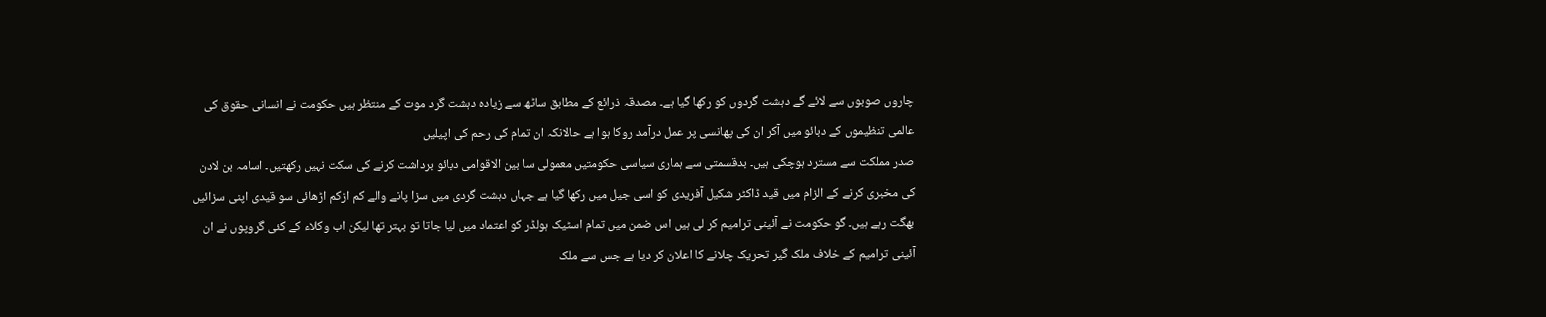چاروں صوبوں سے لائے گے دہشت گردوں کو رکھا گیا ہے۔ مصدقہ ذرائع کے مطابق ساٹھ سے زیادہ دہشت گرد موت کے منتظر ہیں حکومت نے انسانی حقوق کی عالمی تنظیموں کے دبائو میں آکر ان کی پھانسی پر عمل درآمد روکا ہوا ہے حالانکہ ان تمام کی رحم کی اپیلیں
صدر مملکت سے مسترد ہوچکی ہیں۔ بدقسمتی سے ہماری سیاسی حکومتیں معمولی سا بین الاقوامی دبائو برداشت کرنے کی سکت نہیں رکھتیں۔ اسامہ بن لادن کی مخبری کرنے کے الزام میں قید ڈاکٹر شکیل آفریدی کو اسی جیل میں رکھا گیا ہے جہاں دہشت گردی میں سزا پانے والے کم ازکم اڑھائی سو قیدی اپنی سزائیں بھگت رہے ہیں۔ گو حکومت نے آئینی ترامیم کر لی ہیں اس ضمن میں تمام اسٹیک ہولڈر کو اعتماد میں لیا جاتا تو بہتر تھا لیکن اب وکلاء کے کئی گروپوں نے ان آئینی ترامیم کے خلاف ملک گیر تحریک چلانے کا اعلان کر دیا ہے جس سے ملک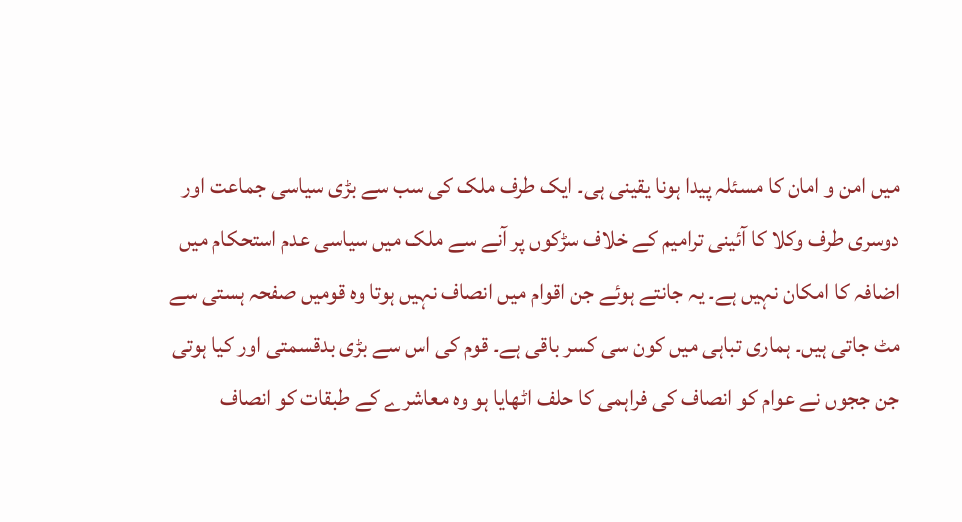میں امن و امان کا مسئلہ پیدا ہونا یقینی ہی۔ ایک طرف ملک کی سب سے بڑی سیاسی جماعت اور دوسری طرف وکلا کا آئینی ترامیم کے خلاف سڑکوں پر آنے سے ملک میں سیاسی عدم استحکام میں اضافہ کا امکان نہیں ہے۔ یہ جانتے ہوئے جن اقوام میں انصاف نہیں ہوتا وہ قومیں صفحہ ہستی سے مٹ جاتی ہیں۔ ہماری تباہی میں کون سی کسر باقی ہے۔ قوم کی اس سے بڑی بدقسمتی اور کیا ہوتی جن ججوں نے عوام کو انصاف کی فراہمی کا حلف اٹھایا ہو وہ معاشرے کے طبقات کو انصاف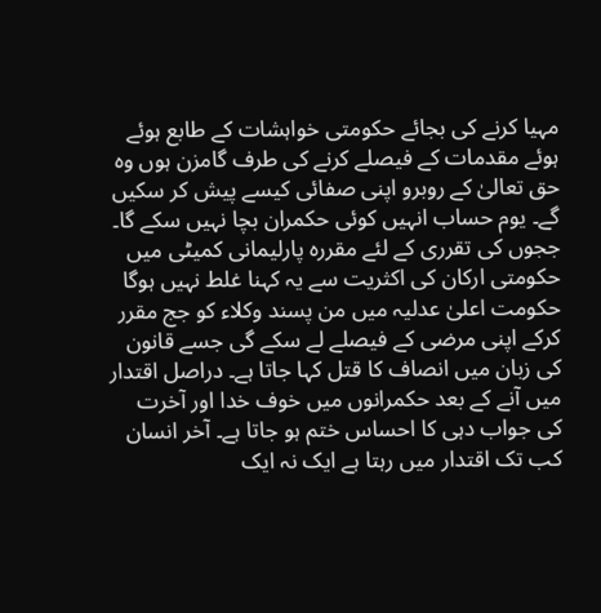مہیا کرنے کی بجائے حکومتی خواہشات کے طابع ہوئے ہوئے مقدمات کے فیصلے کرنے کی طرف گامزن ہوں وہ حق تعالیٰ کے روبرو اپنی صفائی کیسے پیش کر سکیں گے۔ یوم حساب انہیں کوئی حکمران بچا نہیں سکے گا۔ ججوں کی تقرری کے لئے مقررہ پارلیمانی کمیٹی میں حکومتی ارکان کی اکثریت سے یہ کہنا غلط نہیں ہوگا حکومت اعلیٰ عدلیہ میں من پسند وکلاء کو جج مقرر کرکے اپنی مرضی کے فیصلے لے سکے گی جسے قانون کی زبان میں انصاف کا قتل کہا جاتا ہے۔ دراصل اقتدار میں آنے کے بعد حکمرانوں میں خوف خدا اور آخرت کی جواب دہی کا احساس ختم ہو جاتا ہے۔ آخر انسان کب تک اقتدار میں رہتا ہے ایک نہ ایک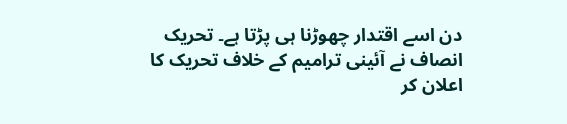دن اسے اقتدار چھوڑنا ہی پڑتا ہے۔ تحریک انصاف نے آئینی ترامیم کے خلاف تحریک کا اعلان کر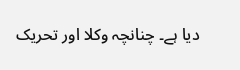دیا ہے۔ چنانچہ وکلا اور تحریک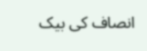انصاف کی بیک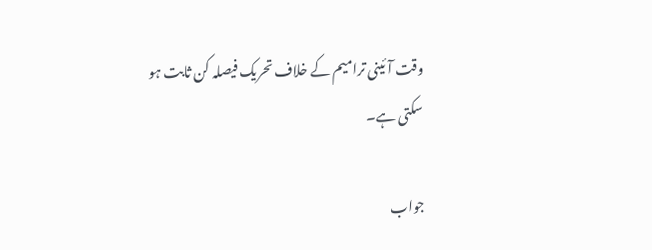وقت آئینی ترامیم کے خلاف تحریک فیصلہ کن ثابت ہو سکتی ہے۔

جواب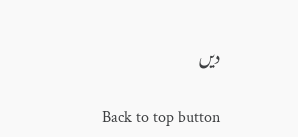دیں

Back to top button